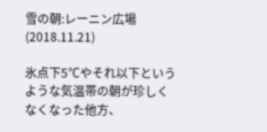雪の朝:レーニン広場(2018.11.21)

氷点下5℃やそれ以下というような気温帯の朝が珍しくなくなった他方、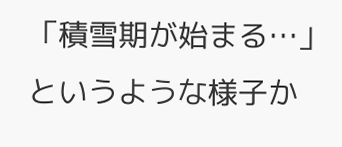「積雪期が始まる…」というような様子か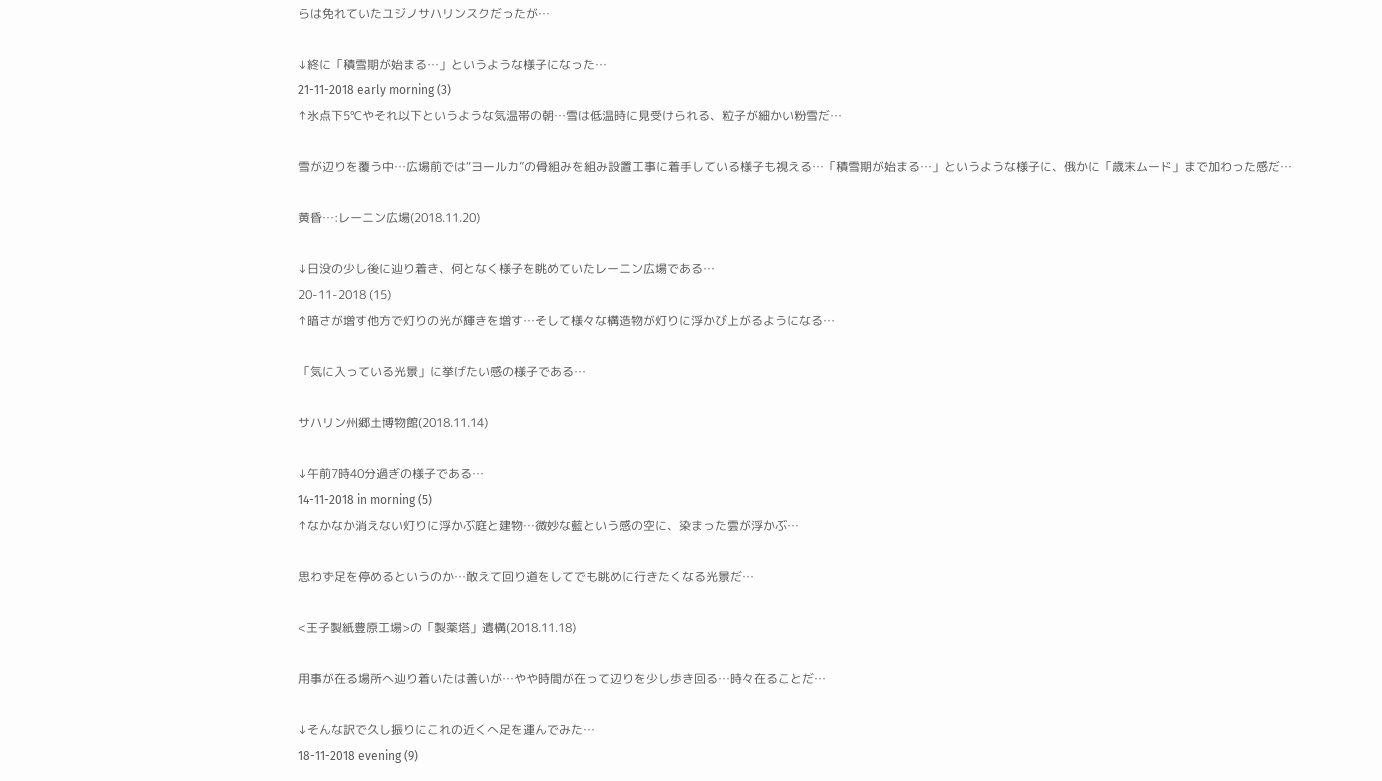らは免れていたユジノサハリンスクだったが…

↓終に「積雪期が始まる…」というような様子になった…
21-11-2018 early morning (3)
↑氷点下5℃やそれ以下というような気温帯の朝…雪は低温時に見受けられる、粒子が細かい粉雪だ…

雪が辺りを覆う中…広場前では“ヨールカ”の骨組みを組み設置工事に着手している様子も視える…「積雪期が始まる…」というような様子に、俄かに「歳末ムード」まで加わった感だ…

黄昏…:レーニン広場(2018.11.20)

↓日没の少し後に辿り着き、何となく様子を眺めていたレーニン広場である…
20-11-2018 (15)
↑暗さが増す他方で灯りの光が輝きを増す…そして様々な構造物が灯りに浮かび上がるようになる…

「気に入っている光景」に挙げたい感の様子である…

サハリン州郷土博物館(2018.11.14)

↓午前7時40分過ぎの様子である…
14-11-2018 in morning (5)
↑なかなか消えない灯りに浮かぶ庭と建物…微妙な藍という感の空に、染まった雲が浮かぶ…

思わず足を停めるというのか…敢えて回り道をしてでも眺めに行きたくなる光景だ…

<王子製紙豊原工場>の「製薬塔」遺構(2018.11.18)

用事が在る場所へ辿り着いたは善いが…やや時間が在って辺りを少し歩き回る…時々在ることだ…

↓そんな訳で久し振りにこれの近くへ足を運んでみた…
18-11-2018 evening (9)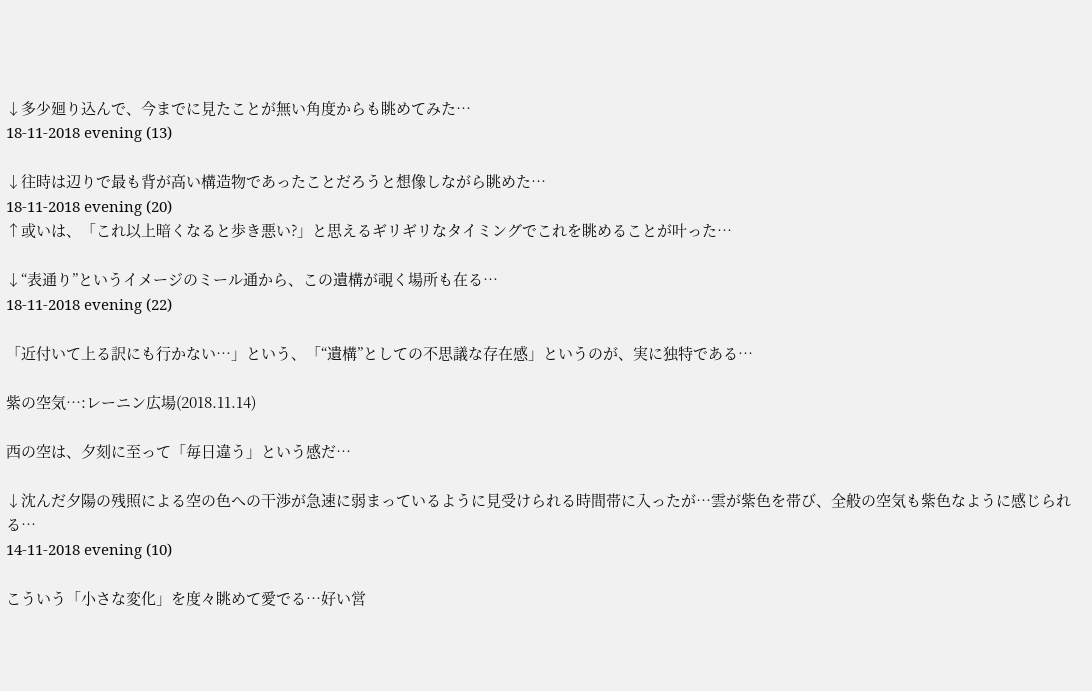↓多少廻り込んで、今までに見たことが無い角度からも眺めてみた…
18-11-2018 evening (13)

↓往時は辺りで最も背が高い構造物であったことだろうと想像しながら眺めた…
18-11-2018 evening (20)
↑或いは、「これ以上暗くなると歩き悪い?」と思えるギリギリなタイミングでこれを眺めることが叶った…

↓“表通り”というイメージのミール通から、この遺構が覗く場所も在る…
18-11-2018 evening (22)

「近付いて上る訳にも行かない…」という、「“遺構”としての不思議な存在感」というのが、実に独特である…

紫の空気…:レーニン広場(2018.11.14)

西の空は、夕刻に至って「毎日違う」という感だ…

↓沈んだ夕陽の残照による空の色への干渉が急速に弱まっているように見受けられる時間帯に入ったが…雲が紫色を帯び、全般の空気も紫色なように感じられる…
14-11-2018 evening (10)

こういう「小さな変化」を度々眺めて愛でる…好い営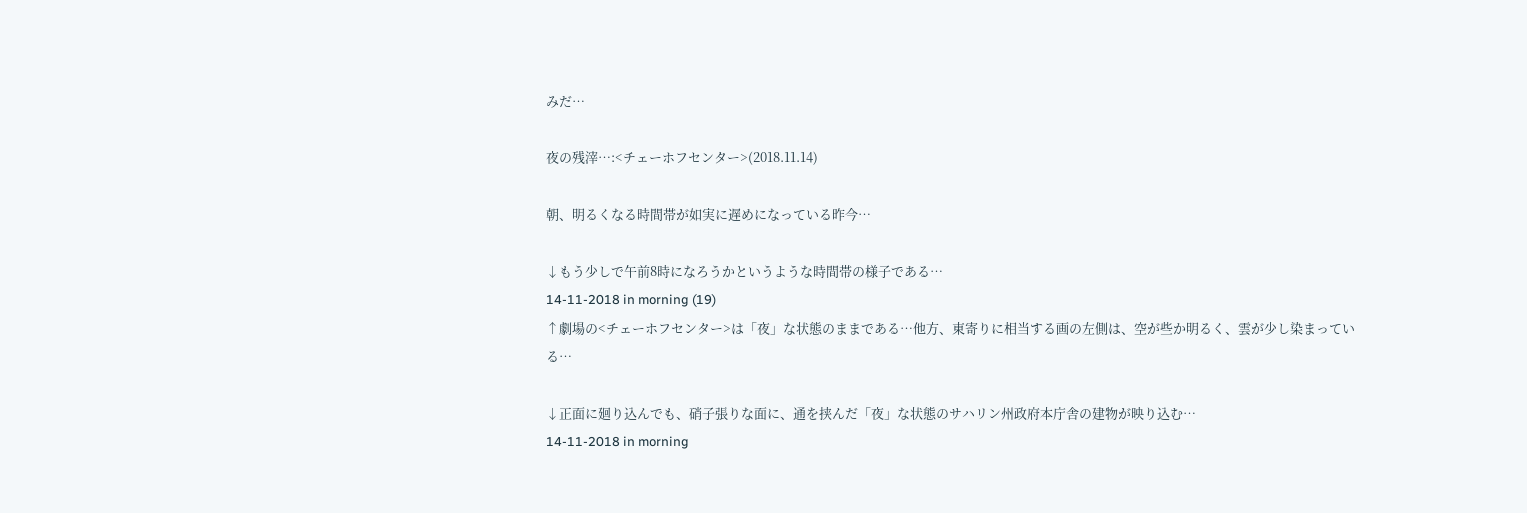みだ…

夜の残滓…:<チェーホフセンター>(2018.11.14)

朝、明るくなる時間帯が如実に遅めになっている昨今…

↓もう少しで午前8時になろうかというような時間帯の様子である…
14-11-2018 in morning (19)
↑劇場の<チェーホフセンター>は「夜」な状態のままである…他方、東寄りに相当する画の左側は、空が些か明るく、雲が少し染まっている…

↓正面に廻り込んでも、硝子張りな面に、通を挟んだ「夜」な状態のサハリン州政府本庁舎の建物が映り込む…
14-11-2018 in morning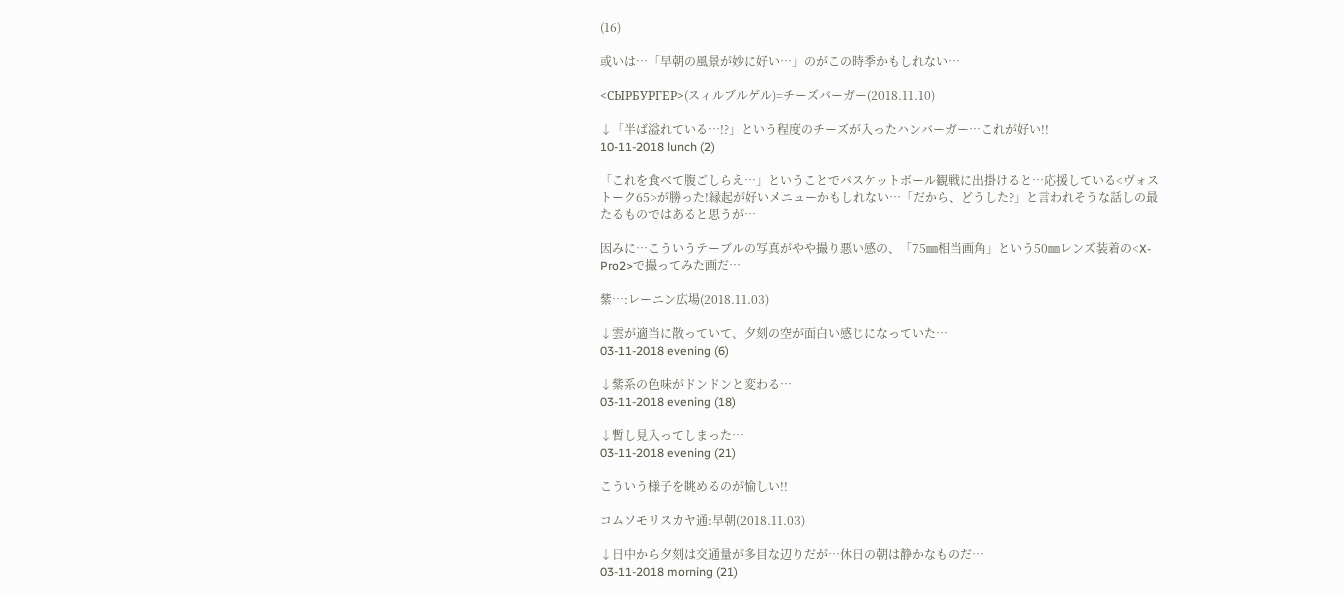(16)

或いは…「早朝の風景が妙に好い…」のがこの時季かもしれない…

<СЫРБУРГЕР>(スィルブルゲル)=チーズバーガー(2018.11.10)

↓「半ば溢れている…!?」という程度のチーズが入ったハンバーガー…これが好い!!
10-11-2018 lunch (2)

「これを食べて腹ごしらえ…」ということでバスケットボール観戦に出掛けると…応援している<ヴォストーク65>が勝った!縁起が好いメニューかもしれない…「だから、どうした?」と言われそうな話しの最たるものではあると思うが…

因みに…こういうテーブルの写真がやや撮り悪い感の、「75㎜相当画角」という50㎜レンズ装着の<X-Pro2>で撮ってみた画だ…

紫…:レーニン広場(2018.11.03)

↓雲が適当に散っていて、夕刻の空が面白い感じになっていた…
03-11-2018 evening (6)

↓紫系の色味がドンドンと変わる…
03-11-2018 evening (18)

↓暫し見入ってしまった…
03-11-2018 evening (21)

こういう様子を眺めるのが愉しい!!

コムソモリスカヤ通:早朝(2018.11.03)

↓日中から夕刻は交通量が多目な辺りだが…休日の朝は静かなものだ…
03-11-2018 morning (21)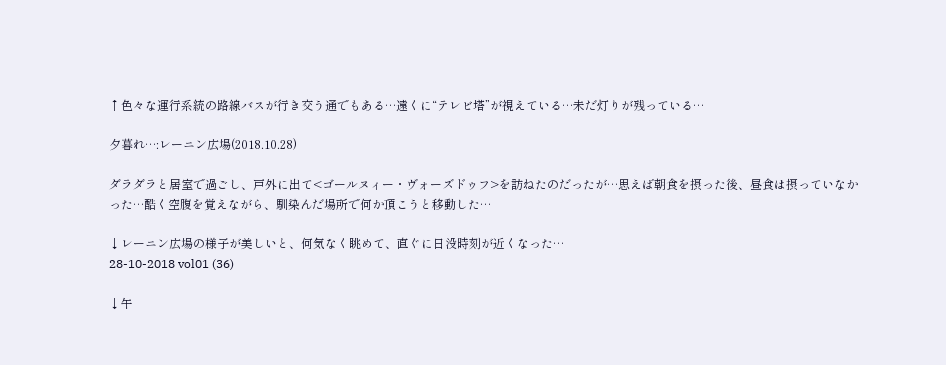↑色々な運行系統の路線バスが行き交う通でもある…遠くに“テレビ塔”が視えている…未だ灯りが残っている…

夕暮れ…:レーニン広場(2018.10.28)

ダラダラと居室で過ごし、戸外に出て<ゴールヌィー・ヴォーズドゥフ>を訪ねたのだったが…思えば朝食を摂った後、昼食は摂っていなかった…酷く空腹を覚えながら、馴染んだ場所で何か頂こうと移動した…

↓レーニン広場の様子が美しいと、何気なく眺めて、直ぐに日没時刻が近くなった…
28-10-2018 vol01 (36)

↓午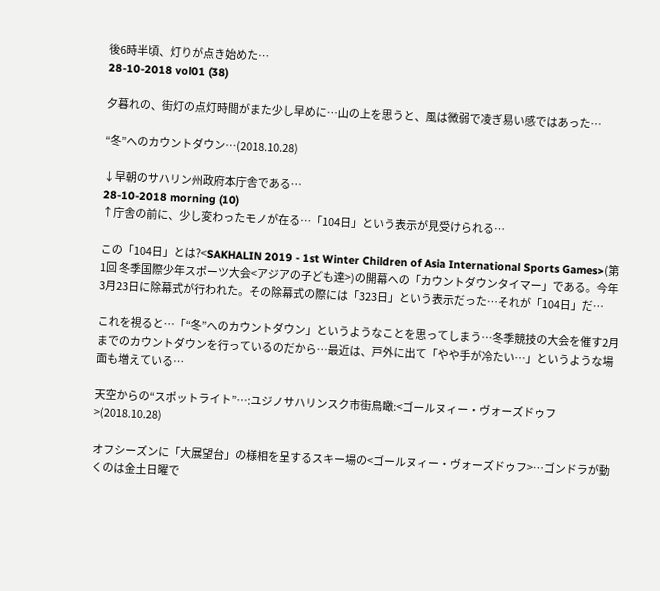後6時半頃、灯りが点き始めた…
28-10-2018 vol01 (38)

夕暮れの、街灯の点灯時間がまた少し早めに…山の上を思うと、風は微弱で凌ぎ易い感ではあった…

“冬”へのカウントダウン…(2018.10.28)

↓早朝のサハリン州政府本庁舎である…
28-10-2018 morning (10)
↑庁舎の前に、少し変わったモノが在る…「104日」という表示が見受けられる…

この「104日」とは?<SAKHALIN 2019 - 1st Winter Children of Asia International Sports Games>(第1回 冬季国際少年スポーツ大会<アジアの子ども達>)の開幕への「カウントダウンタイマー」である。今年3月23日に除幕式が行われた。その除幕式の際には「323日」という表示だった…それが「104日」だ…

これを視ると…「“冬”へのカウントダウン」というようなことを思ってしまう…冬季競技の大会を催す2月までのカウントダウンを行っているのだから…最近は、戸外に出て「やや手が冷たい…」というような場面も増えている…

天空からの“スポットライト”…:ユジノサハリンスク市街鳥瞰:<ゴールヌィー・ヴォーズドゥフ>(2018.10.28)

オフシーズンに「大展望台」の様相を呈するスキー場の<ゴールヌィー・ヴォーズドゥフ>…ゴンドラが動くのは金土日曜で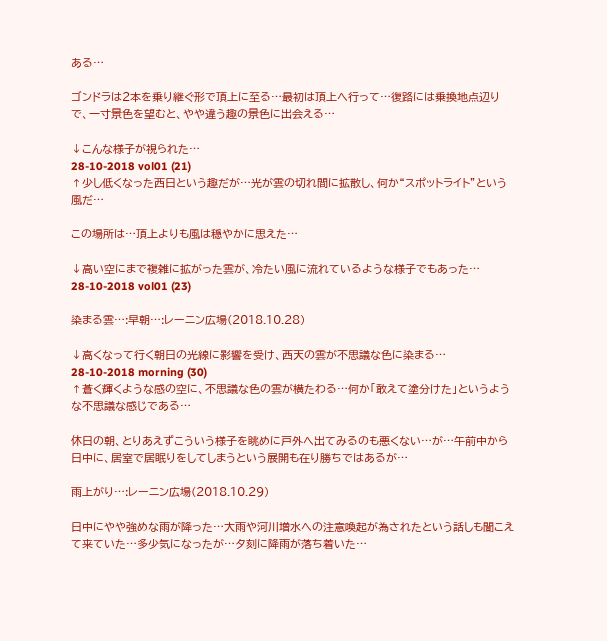ある…

ゴンドラは2本を乗り継ぐ形で頂上に至る…最初は頂上へ行って…復路には乗換地点辺りで、一寸景色を望むと、やや違う趣の景色に出会える…

↓こんな様子が視られた…
28-10-2018 vol01 (21)
↑少し低くなった西日という趣だが…光が雲の切れ間に拡散し、何か“スポットライト”という風だ…

この場所は…頂上よりも風は穏やかに思えた…

↓高い空にまで複雑に拡がった雲が、冷たい風に流れているような様子でもあった…
28-10-2018 vol01 (23)

染まる雲…:早朝…:レーニン広場(2018.10.28)

↓高くなって行く朝日の光線に影響を受け、西天の雲が不思議な色に染まる…
28-10-2018 morning (30)
↑蒼く輝くような感の空に、不思議な色の雲が横たわる…何か「敢えて塗分けた」というような不思議な感じである…

休日の朝、とりあえずこういう様子を眺めに戸外へ出てみるのも悪くない…が…午前中から日中に、居室で居眠りをしてしまうという展開も在り勝ちではあるが…

雨上がり…:レーニン広場(2018.10.29)

日中にやや強めな雨が降った…大雨や河川増水への注意喚起が為されたという話しも聞こえて来ていた…多少気になったが…夕刻に降雨が落ち着いた…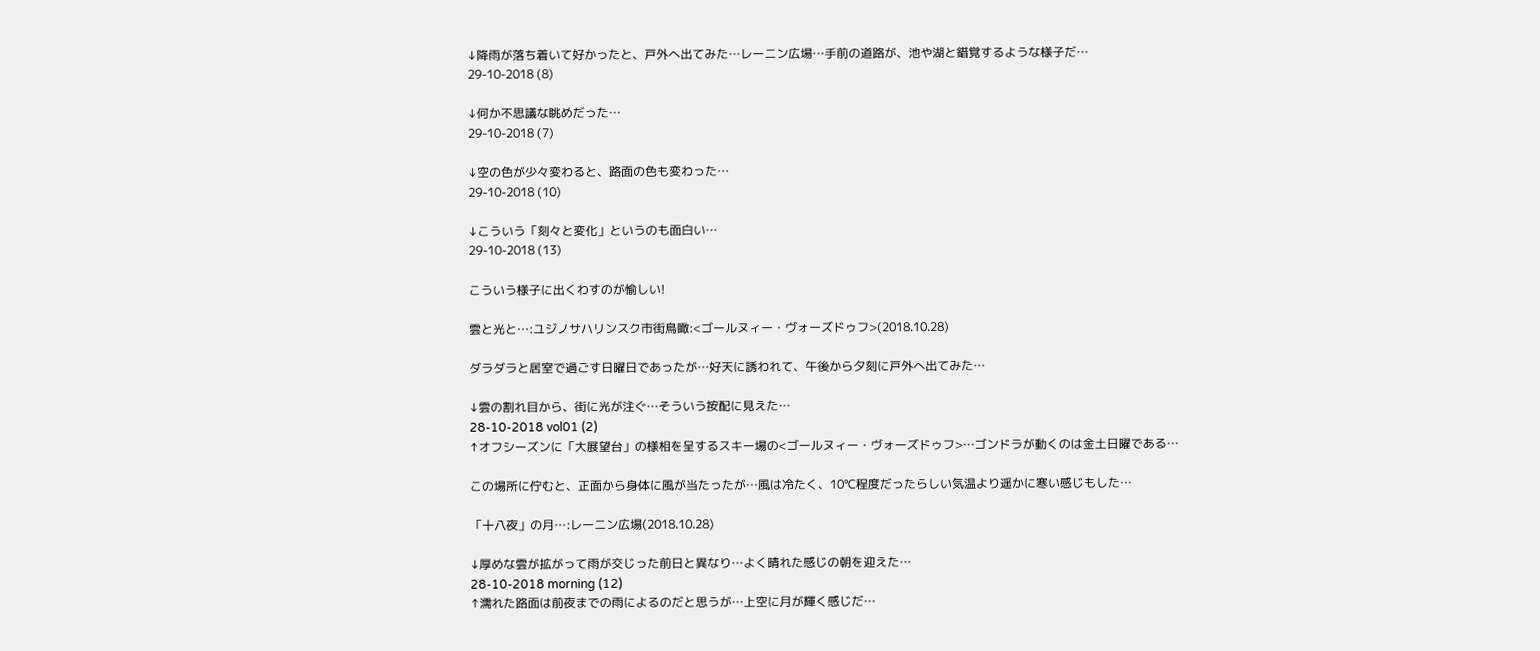↓降雨が落ち着いて好かったと、戸外へ出てみた…レーニン広場…手前の道路が、池や湖と錯覚するような様子だ…
29-10-2018 (8)

↓何か不思議な眺めだった…
29-10-2018 (7)

↓空の色が少々変わると、路面の色も変わった…
29-10-2018 (10)

↓こういう「刻々と変化」というのも面白い…
29-10-2018 (13)

こういう様子に出くわすのが愉しい!

雲と光と…:ユジノサハリンスク市街鳥瞰:<ゴールヌィー・ヴォーズドゥフ>(2018.10.28)

ダラダラと居室で過ごす日曜日であったが…好天に誘われて、午後から夕刻に戸外へ出てみた…

↓雲の割れ目から、街に光が注ぐ…そういう按配に見えた…
28-10-2018 vol01 (2)
↑オフシーズンに「大展望台」の様相を呈するスキー場の<ゴールヌィー・ヴォーズドゥフ>…ゴンドラが動くのは金土日曜である…

この場所に佇むと、正面から身体に風が当たったが…風は冷たく、10℃程度だったらしい気温より遥かに寒い感じもした…

「十八夜」の月…:レーニン広場(2018.10.28)

↓厚めな雲が拡がって雨が交じった前日と異なり…よく晴れた感じの朝を迎えた…
28-10-2018 morning (12)
↑濡れた路面は前夜までの雨によるのだと思うが…上空に月が輝く感じだ…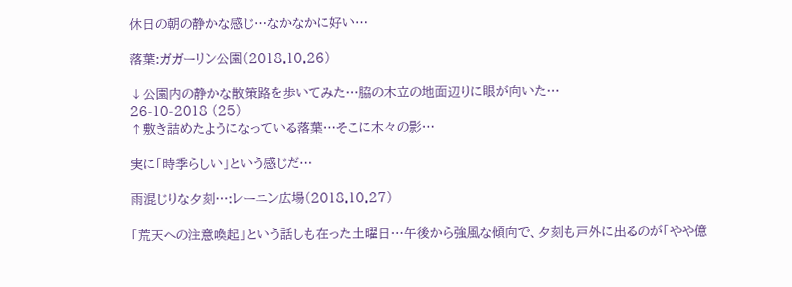休日の朝の静かな感じ…なかなかに好い…

落葉:ガガーリン公園(2018.10.26)

↓公園内の静かな散策路を歩いてみた…脇の木立の地面辺りに眼が向いた…
26-10-2018 (25)
↑敷き詰めたようになっている落葉…そこに木々の影…

実に「時季らしい」という感じだ…

雨混じりな夕刻…:レーニン広場(2018.10.27)

「荒天への注意喚起」という話しも在った土曜日…午後から強風な傾向で、夕刻も戸外に出るのが「やや億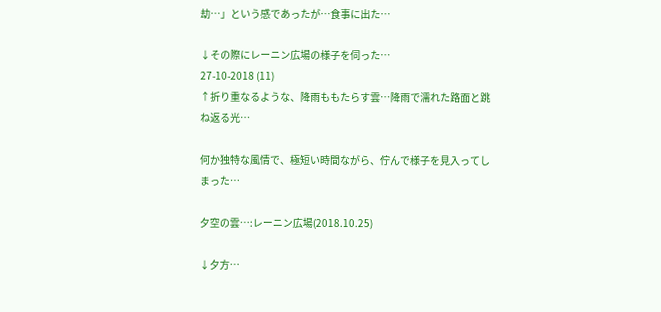劫…」という感であったが…食事に出た…

↓その際にレーニン広場の様子を伺った…
27-10-2018 (11)
↑折り重なるような、降雨ももたらす雲…降雨で濡れた路面と跳ね返る光…

何か独特な風情で、極短い時間ながら、佇んで様子を見入ってしまった…

夕空の雲…:レーニン広場(2018.10.25)

↓夕方…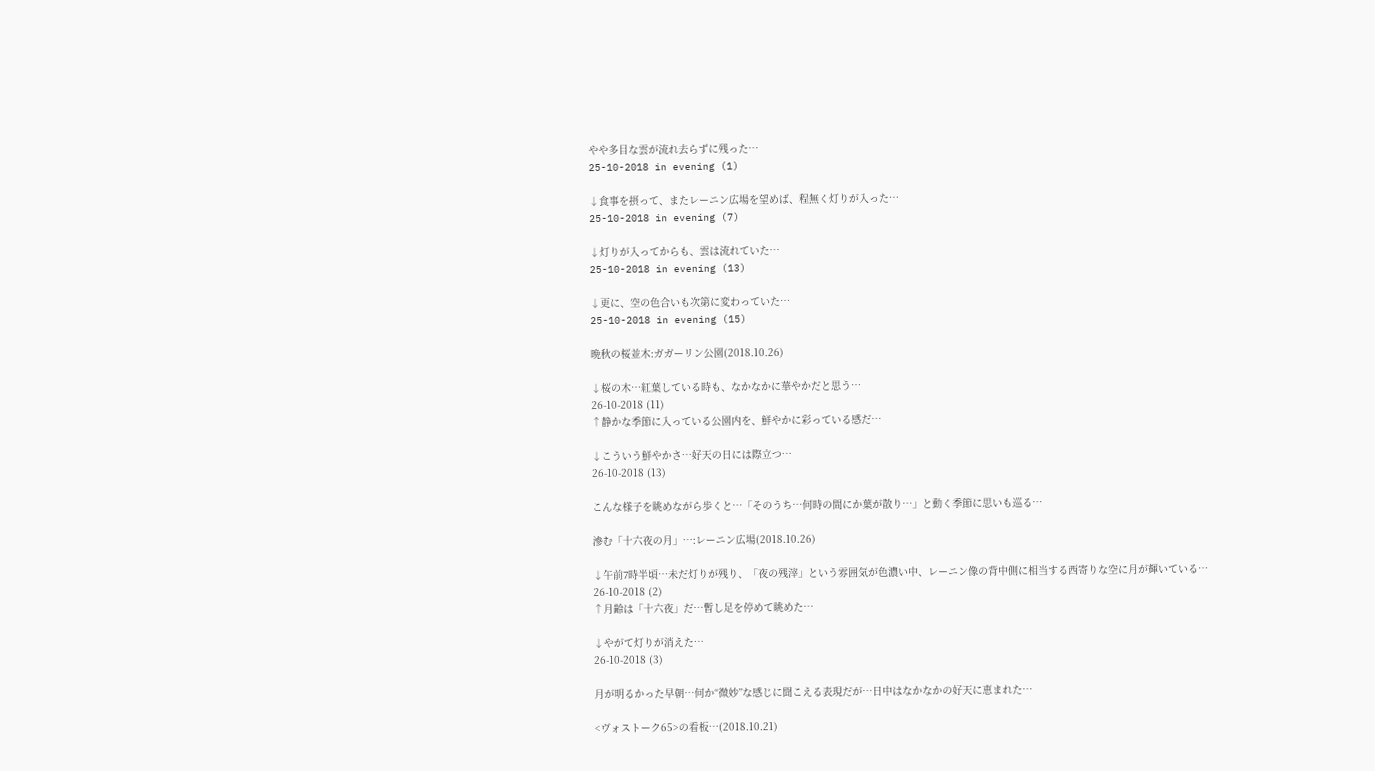やや多目な雲が流れ去らずに残った…
25-10-2018 in evening (1)

↓食事を摂って、またレーニン広場を望めば、程無く灯りが入った…
25-10-2018 in evening (7)

↓灯りが入ってからも、雲は流れていた…
25-10-2018 in evening (13)

↓更に、空の色合いも次第に変わっていた…
25-10-2018 in evening (15)

晩秋の桜並木:ガガーリン公園(2018.10.26)

↓桜の木…紅葉している時も、なかなかに華やかだと思う…
26-10-2018 (11)
↑静かな季節に入っている公園内を、鮮やかに彩っている感だ…

↓こういう鮮やかさ…好天の日には際立つ…
26-10-2018 (13)

こんな様子を眺めながら歩くと…「そのうち…何時の間にか葉が散り…」と動く季節に思いも巡る…

滲む「十六夜の月」…:レーニン広場(2018.10.26)

↓午前7時半頃…未だ灯りが残り、「夜の残滓」という雰囲気が色濃い中、レーニン像の背中側に相当する西寄りな空に月が輝いている…
26-10-2018 (2)
↑月齢は「十六夜」だ…暫し足を停めて眺めた…

↓やがて灯りが消えた…
26-10-2018 (3)

月が明るかった早朝…何か“微妙”な感じに聞こえる表現だが…日中はなかなかの好天に恵まれた…

<ヴォストーク65>の看板…(2018.10.21)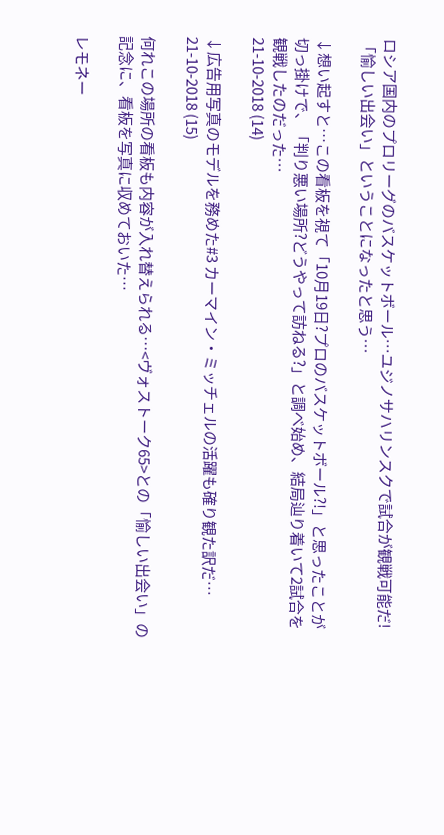ロシア国内のプロリーグのバスケットボール…ユジノサハリンスクで試合が観戦可能だ!「愉しい出会い」ということになったと思う…

↓想い起すと…この看板を視て「10月19日?プロのバスケットボール?!」と思ったことが切っ掛けで、「判り悪い場所?どうやって訪ねる?」と調べ始め、結局辿り着いて2試合を観戦したのだった…
21-10-2018 (14)

↓広告用写真のモデルを務めた#3 カーマイン・ミッチェルの活躍も確り観た訳だ…
21-10-2018 (15)

何れこの場所の看板も内容が入れ替えられる…<ヴォストーク65>との「愉しい出会い」の記念に、看板を写真に収めておいた…

レモネー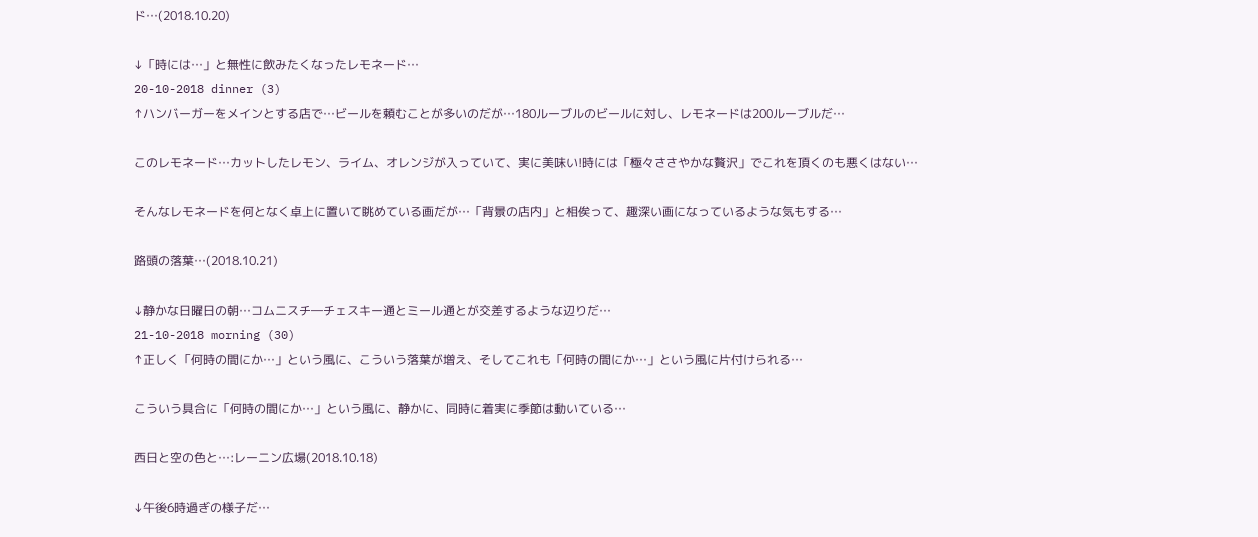ド…(2018.10.20)

↓「時には…」と無性に飲みたくなったレモネード…
20-10-2018 dinner (3)
↑ハンバーガーをメインとする店で…ビールを頼むことが多いのだが…180ルーブルのビールに対し、レモネードは200ルーブルだ…

このレモネード…カットしたレモン、ライム、オレンジが入っていて、実に美味い!時には「極々ささやかな贅沢」でこれを頂くのも悪くはない…

そんなレモネードを何となく卓上に置いて眺めている画だが…「背景の店内」と相俟って、趣深い画になっているような気もする…

路頭の落葉…(2018.10.21)

↓静かな日曜日の朝…コムニスチ―チェスキー通とミール通とが交差するような辺りだ…
21-10-2018 morning (30)
↑正しく「何時の間にか…」という風に、こういう落葉が増え、そしてこれも「何時の間にか…」という風に片付けられる…

こういう具合に「何時の間にか…」という風に、静かに、同時に着実に季節は動いている…

西日と空の色と…:レーニン広場(2018.10.18)

↓午後6時過ぎの様子だ…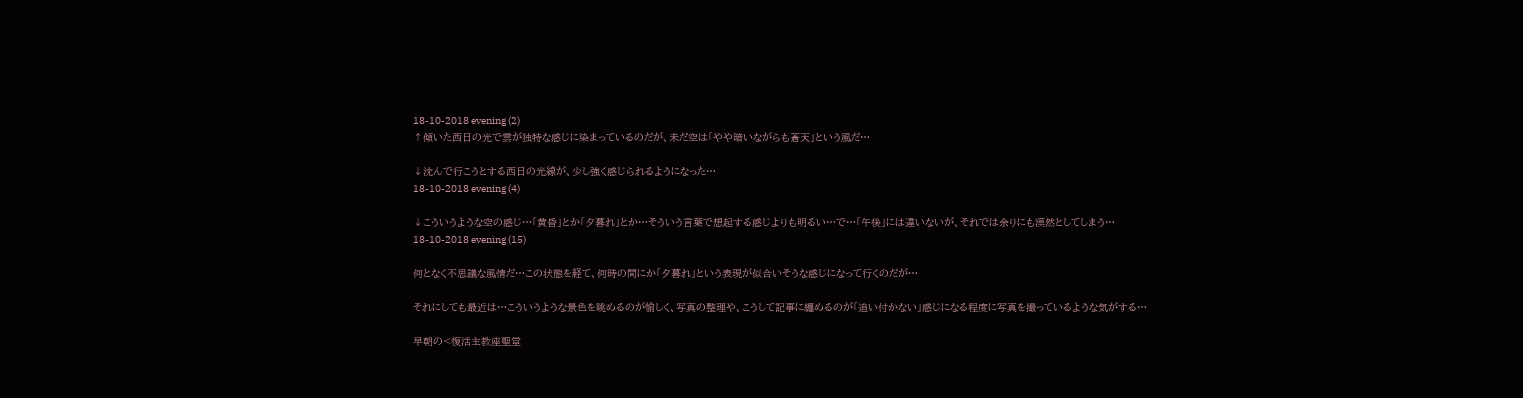18-10-2018 evening (2)
↑傾いた西日の光で雲が独特な感じに染まっているのだが、未だ空は「やや暗いながらも蒼天」という風だ…

↓沈んで行こうとする西日の光線が、少し強く感じられるようになった…
18-10-2018 evening (4)

↓こういうような空の感じ…「黄昏」とか「夕暮れ」とか…そういう言葉で想起する感じよりも明るい…で…「午後」には違いないが、それでは余りにも漠然としてしまう…
18-10-2018 evening (15)

何となく不思議な風情だ…この状態を経て、何時の間にか「夕暮れ」という表現が似合いそうな感じになって行くのだが…

それにしても最近は…こういうような景色を眺めるのが愉しく、写真の整理や、こうして記事に纏めるのが「追い付かない」感じになる程度に写真を撮っているような気がする…

早朝の<復活主教座聖堂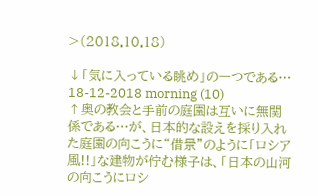>(2018.10.18)

↓「気に入っている眺め」の一つである…
18-12-2018 morning (10)
↑奥の教会と手前の庭園は互いに無関係である…が、日本的な設えを採り入れた庭園の向こうに“借景”のように「ロシア風!!」な建物が佇む様子は、「日本の山河の向こうにロシ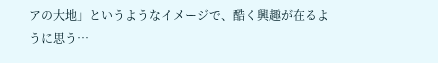アの大地」というようなイメージで、酷く興趣が在るように思う…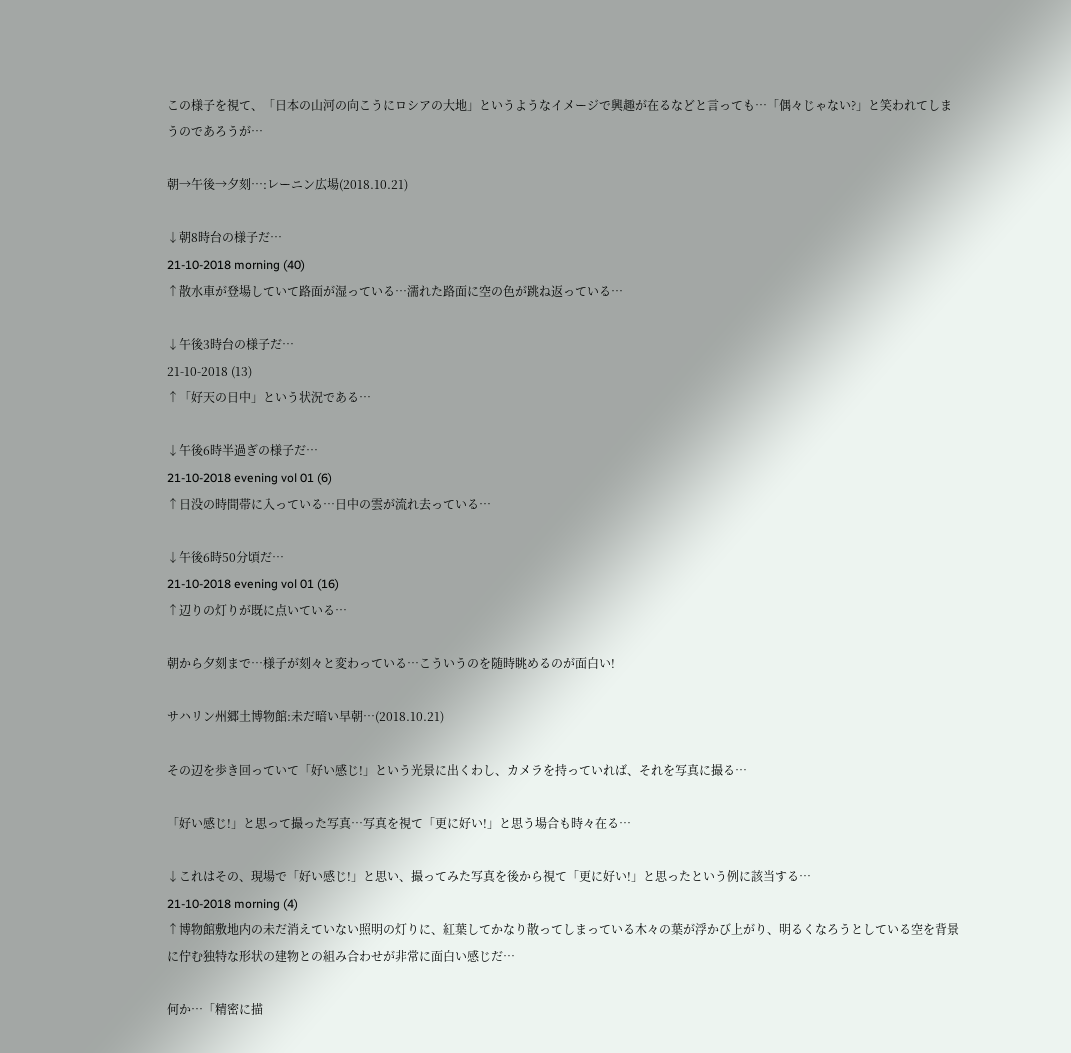この様子を視て、「日本の山河の向こうにロシアの大地」というようなイメージで興趣が在るなどと言っても…「偶々じゃない?」と笑われてしまうのであろうが…

朝→午後→夕刻…:レーニン広場(2018.10.21)

↓朝8時台の様子だ…
21-10-2018 morning (40)
↑散水車が登場していて路面が湿っている…濡れた路面に空の色が跳ね返っている…

↓午後3時台の様子だ…
21-10-2018 (13)
↑「好天の日中」という状況である…

↓午後6時半過ぎの様子だ…
21-10-2018 evening vol 01 (6)
↑日没の時間帯に入っている…日中の雲が流れ去っている…

↓午後6時50分頃だ…
21-10-2018 evening vol 01 (16)
↑辺りの灯りが既に点いている…

朝から夕刻まで…様子が刻々と変わっている…こういうのを随時眺めるのが面白い!

サハリン州郷土博物館:未だ暗い早朝…(2018.10.21)

その辺を歩き回っていて「好い感じ!」という光景に出くわし、カメラを持っていれば、それを写真に撮る…

「好い感じ!」と思って撮った写真…写真を視て「更に好い!」と思う場合も時々在る…

↓これはその、現場で「好い感じ!」と思い、撮ってみた写真を後から視て「更に好い!」と思ったという例に該当する…
21-10-2018 morning (4)
↑博物館敷地内の未だ消えていない照明の灯りに、紅葉してかなり散ってしまっている木々の葉が浮かび上がり、明るくなろうとしている空を背景に佇む独特な形状の建物との組み合わせが非常に面白い感じだ…

何か…「精密に描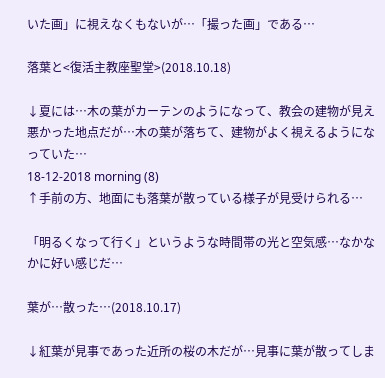いた画」に視えなくもないが…「撮った画」である…

落葉と<復活主教座聖堂>(2018.10.18)

↓夏には…木の葉がカーテンのようになって、教会の建物が見え悪かった地点だが…木の葉が落ちて、建物がよく視えるようになっていた…
18-12-2018 morning (8)
↑手前の方、地面にも落葉が散っている様子が見受けられる…

「明るくなって行く」というような時間帯の光と空気感…なかなかに好い感じだ…

葉が…散った…(2018.10.17)

↓紅葉が見事であった近所の桜の木だが…見事に葉が散ってしま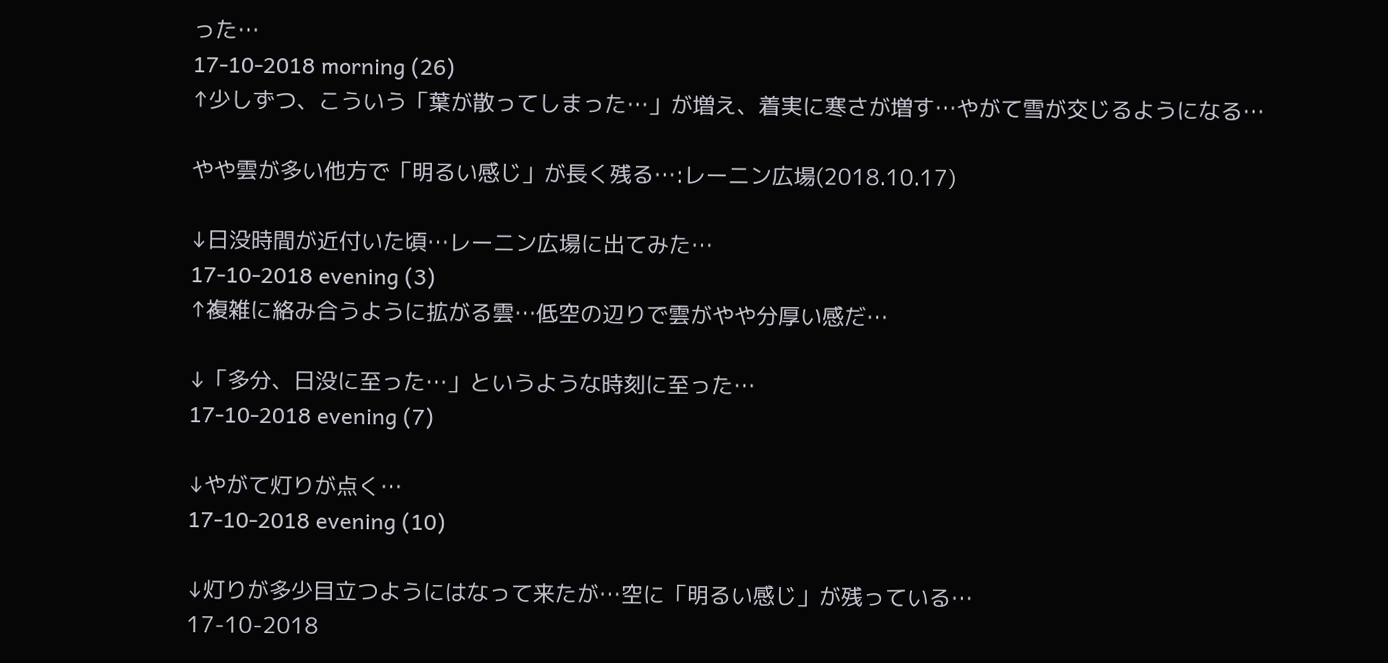った…
17-10-2018 morning (26)
↑少しずつ、こういう「葉が散ってしまった…」が増え、着実に寒さが増す…やがて雪が交じるようになる…

やや雲が多い他方で「明るい感じ」が長く残る…:レーニン広場(2018.10.17)

↓日没時間が近付いた頃…レーニン広場に出てみた…
17-10-2018 evening (3)
↑複雑に絡み合うように拡がる雲…低空の辺りで雲がやや分厚い感だ…

↓「多分、日没に至った…」というような時刻に至った…
17-10-2018 evening (7)

↓やがて灯りが点く…
17-10-2018 evening (10)

↓灯りが多少目立つようにはなって来たが…空に「明るい感じ」が残っている…
17-10-2018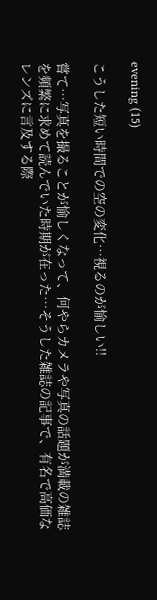evening (15)

こうした短い時間での空の変化…視るのが愉しい!!

嘗て…写真を撮ることが愉しくなって、何やらカメラや写真の話題が満載の雑誌を頻繁に求めて読んでいた時期が在った…そうした雑誌の記事で、有名で高価なレンズに言及する際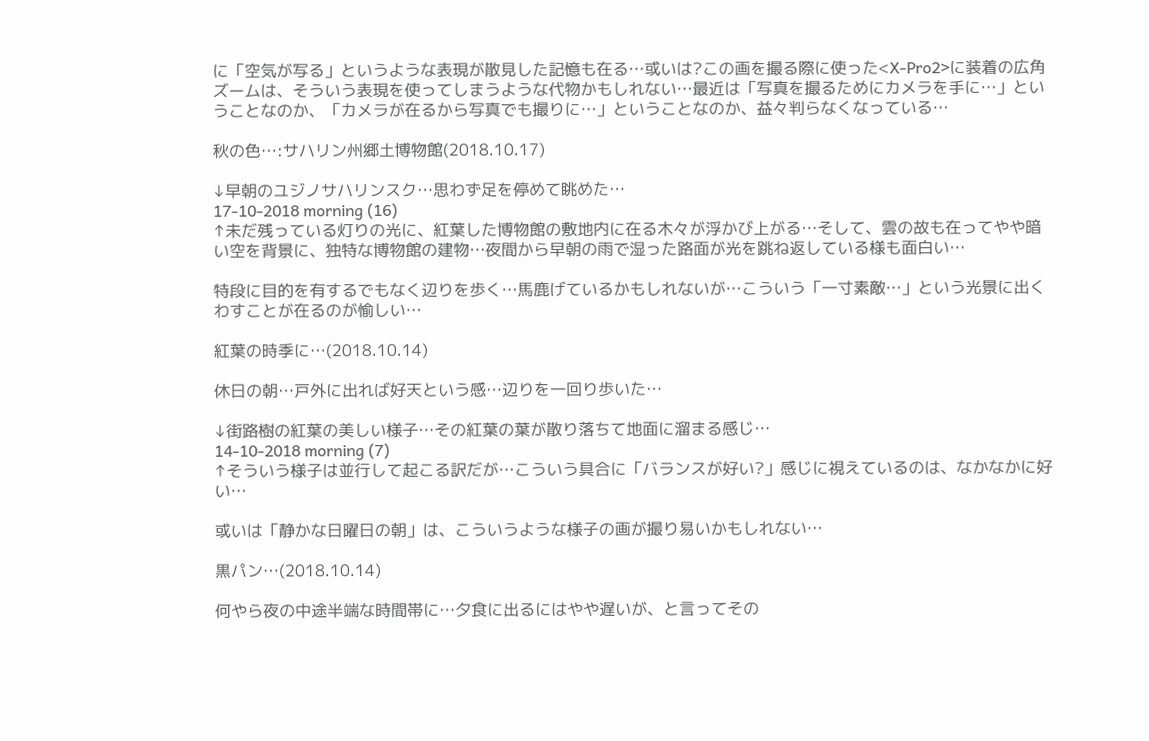に「空気が写る」というような表現が散見した記憶も在る…或いは?この画を撮る際に使った<X-Pro2>に装着の広角ズームは、そういう表現を使ってしまうような代物かもしれない…最近は「写真を撮るためにカメラを手に…」ということなのか、「カメラが在るから写真でも撮りに…」ということなのか、益々判らなくなっている…

秋の色…:サハリン州郷土博物館(2018.10.17)

↓早朝のユジノサハリンスク…思わず足を停めて眺めた…
17-10-2018 morning (16)
↑未だ残っている灯りの光に、紅葉した博物館の敷地内に在る木々が浮かび上がる…そして、雲の故も在ってやや暗い空を背景に、独特な博物館の建物…夜間から早朝の雨で湿った路面が光を跳ね返している様も面白い…

特段に目的を有するでもなく辺りを歩く…馬鹿げているかもしれないが…こういう「一寸素敵…」という光景に出くわすことが在るのが愉しい…

紅葉の時季に…(2018.10.14)

休日の朝…戸外に出れば好天という感…辺りを一回り歩いた…

↓街路樹の紅葉の美しい様子…その紅葉の葉が散り落ちて地面に溜まる感じ…
14-10-2018 morning (7)
↑そういう様子は並行して起こる訳だが…こういう具合に「バランスが好い?」感じに視えているのは、なかなかに好い…

或いは「静かな日曜日の朝」は、こういうような様子の画が撮り易いかもしれない…

黒パン…(2018.10.14)

何やら夜の中途半端な時間帯に…夕食に出るにはやや遅いが、と言ってその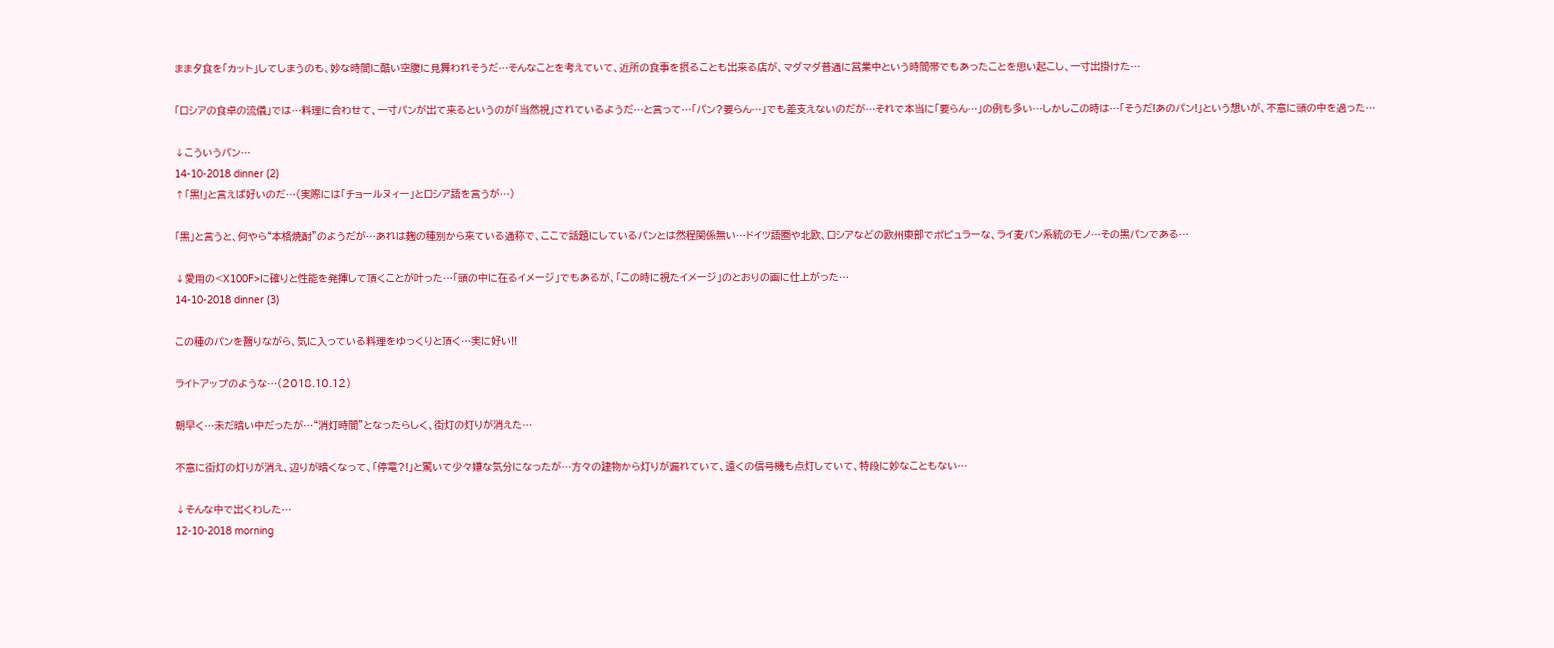まま夕食を「カット」してしまうのも、妙な時間に酷い空腹に見舞われそうだ…そんなことを考えていて、近所の食事を摂ることも出来る店が、マダマダ普通に営業中という時間帯でもあったことを思い起こし、一寸出掛けた…

「ロシアの食卓の流儀」では…料理に合わせて、一寸パンが出て来るというのが「当然視」されているようだ…と言って…「パン?要らん…」でも差支えないのだが…それで本当に「要らん…」の例も多い…しかしこの時は…「そうだ!あのパン!」という想いが、不意に頭の中を過った…

↓こういうパン…
14-10-2018 dinner (2)
↑「黒!」と言えば好いのだ…(実際には「チョールヌィー」とロシア語を言うが…)

「黒」と言うと、何やら“本格焼酎”のようだが…あれは麹の種別から来ている通称で、ここで話題にしているパンとは然程関係無い…ドイツ語圏や北欧、ロシアなどの欧州東部でポピュラーな、ライ麦パン系統のモノ…その黒パンである…

↓愛用の<X100F>に確りと性能を発揮して頂くことが叶った…「頭の中に在るイメージ」でもあるが、「この時に視たイメージ」のとおりの画に仕上がった…
14-10-2018 dinner (3)

この種のパンを齧りながら、気に入っている料理をゆっくりと頂く…実に好い!!

ライトアップのような…(2018.10.12)

朝早く…未だ暗い中だったが…“消灯時間”となったらしく、街灯の灯りが消えた…

不意に街灯の灯りが消え、辺りが暗くなって、「停電?!」と驚いて少々嫌な気分になったが…方々の建物から灯りが漏れていて、遠くの信号機も点灯していて、特段に妙なこともない…

↓そんな中で出くわした…
12-10-2018 morning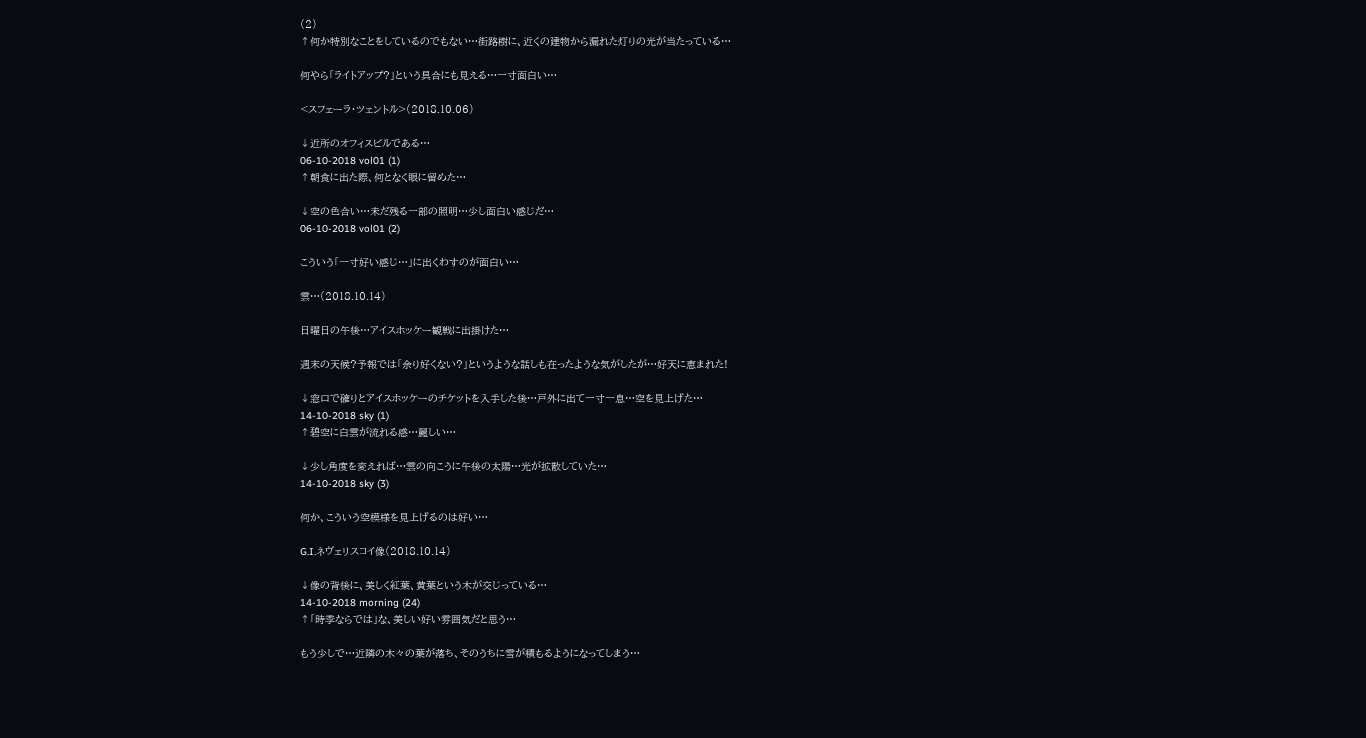(2)
↑何か特別なことをしているのでもない…街路樹に、近くの建物から漏れた灯りの光が当たっている…

何やら「ライトアップ?」という具合にも見える…一寸面白い…

<スフェーラ・ツェントル>(2018.10.06)

↓近所のオフィスビルである…
06-10-2018 vol01 (1)
↑朝食に出た際、何となく眼に留めた…

↓空の色合い…未だ残る一部の照明…少し面白い感じだ…
06-10-2018 vol01 (2)

こういう「一寸好い感じ…」に出くわすのが面白い…

雲…(2018.10.14)

日曜日の午後…アイスホッケー観戦に出掛けた…

週末の天候?予報では「余り好くない?」というような話しも在ったような気がしたが…好天に恵まれた!

↓窓口で確りとアイスホッケーのチケットを入手した後…戸外に出て一寸一息…空を見上げた…
14-10-2018 sky (1)
↑碧空に白雲が流れる感…麗しい…

↓少し角度を変えれば…雲の向こうに午後の太陽…光が拡散していた…
14-10-2018 sky (3)

何か、こういう空模様を見上げるのは好い…

G.I.ネヴェリスコイ像(2018.10.14)

↓像の背後に、美しく紅葉、黄葉という木が交じっている…
14-10-2018 morning (24)
↑「時季ならでは」な、美しい好い雰囲気だと思う…

もう少しで…近隣の木々の葉が落ち、そのうちに雪が積もるようになってしまう…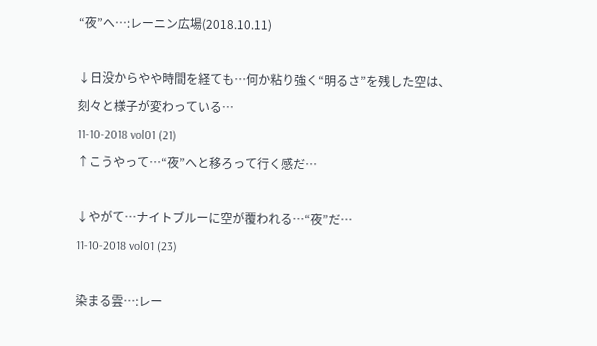“夜”へ…:レーニン広場(2018.10.11)

↓日没からやや時間を経ても…何か粘り強く“明るさ”を残した空は、刻々と様子が変わっている…
11-10-2018 vol01 (21)
↑こうやって…“夜”へと移ろって行く感だ…

↓やがて…ナイトブルーに空が覆われる…“夜”だ…
11-10-2018 vol01 (23)

染まる雲…:レー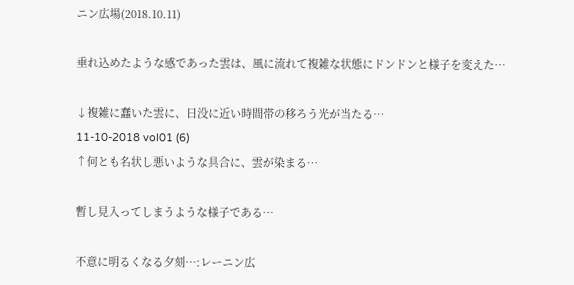ニン広場(2018.10.11)

垂れ込めたような感であった雲は、風に流れて複雑な状態にドンドンと様子を変えた…

↓複雑に蠢いた雲に、日没に近い時間帯の移ろう光が当たる…
11-10-2018 vol01 (6)
↑何とも名状し悪いような具合に、雲が染まる…

暫し見入ってしまうような様子である…

不意に明るくなる夕刻…:レーニン広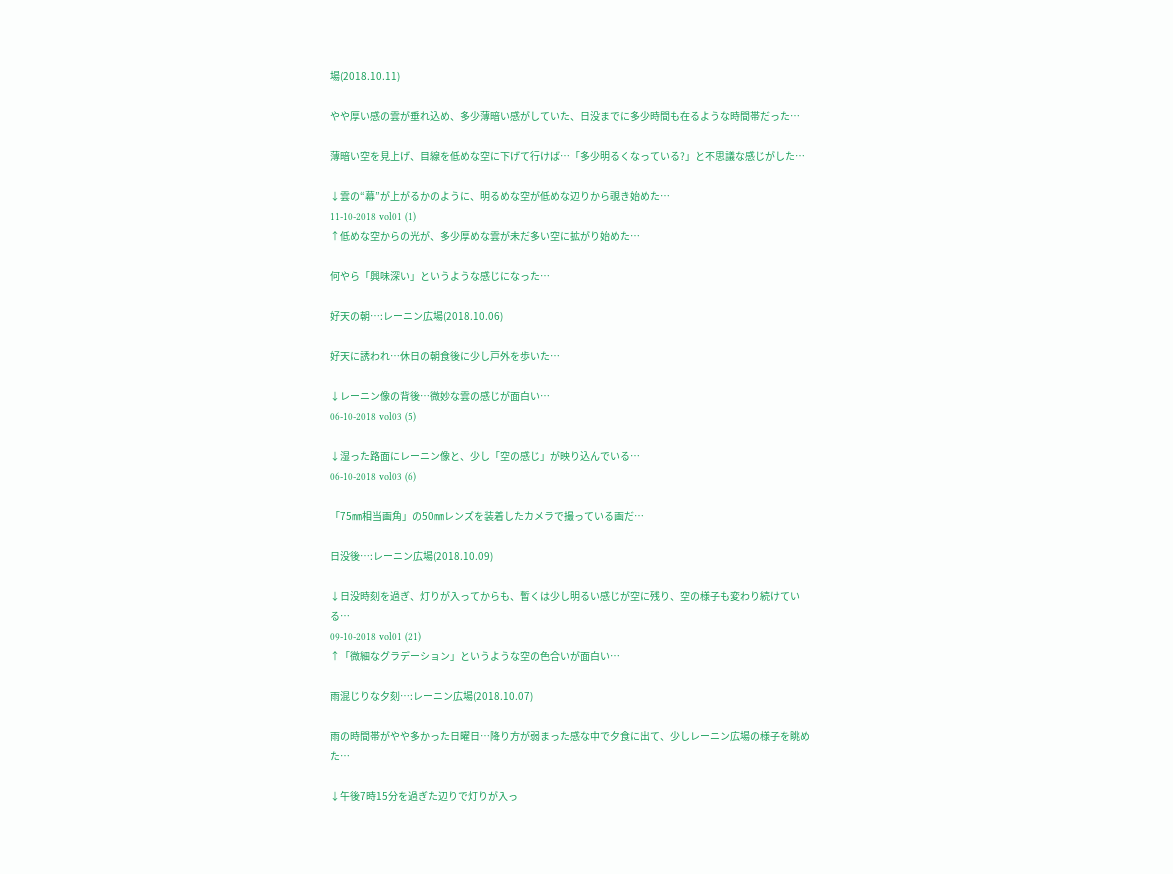場(2018.10.11)

やや厚い感の雲が垂れ込め、多少薄暗い感がしていた、日没までに多少時間も在るような時間帯だった…

薄暗い空を見上げ、目線を低めな空に下げて行けば…「多少明るくなっている?」と不思議な感じがした…

↓雲の“幕”が上がるかのように、明るめな空が低めな辺りから覗き始めた…
11-10-2018 vol01 (1)
↑低めな空からの光が、多少厚めな雲が未だ多い空に拡がり始めた…

何やら「興味深い」というような感じになった…

好天の朝…:レーニン広場(2018.10.06)

好天に誘われ…休日の朝食後に少し戸外を歩いた…

↓レーニン像の背後…微妙な雲の感じが面白い…
06-10-2018 vol03 (5)

↓湿った路面にレーニン像と、少し「空の感じ」が映り込んでいる…
06-10-2018 vol03 (6)

「75㎜相当画角」の50㎜レンズを装着したカメラで撮っている画だ…

日没後…:レーニン広場(2018.10.09)

↓日没時刻を過ぎ、灯りが入ってからも、暫くは少し明るい感じが空に残り、空の様子も変わり続けている…
09-10-2018 vol01 (21)
↑「微細なグラデーション」というような空の色合いが面白い…

雨混じりな夕刻…:レーニン広場(2018.10.07)

雨の時間帯がやや多かった日曜日…降り方が弱まった感な中で夕食に出て、少しレーニン広場の様子を眺めた…

↓午後7時15分を過ぎた辺りで灯りが入っ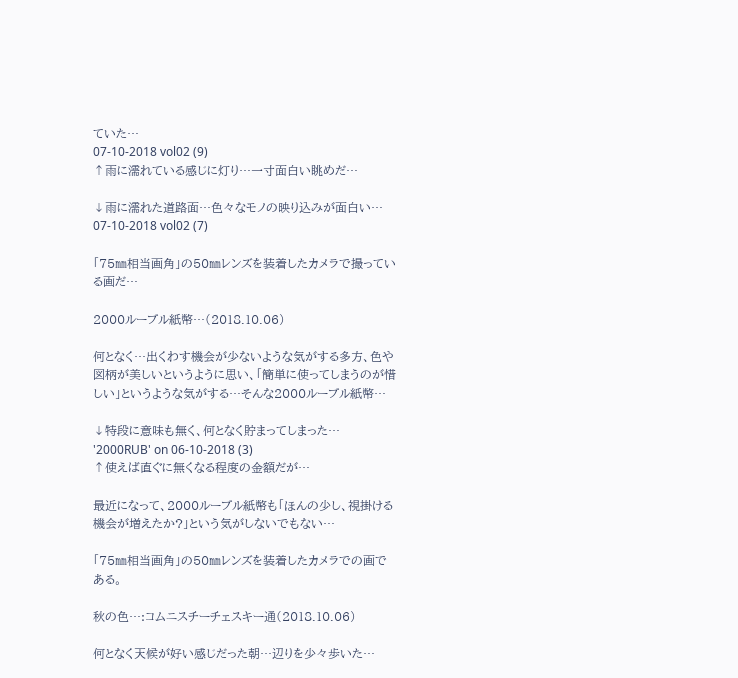ていた…
07-10-2018 vol02 (9)
↑雨に濡れている感じに灯り…一寸面白い眺めだ…

↓雨に濡れた道路面…色々なモノの映り込みが面白い…
07-10-2018 vol02 (7)

「75㎜相当画角」の50㎜レンズを装着したカメラで撮っている画だ…

2000ルーブル紙幣…(2018.10.06)

何となく…出くわす機会が少ないような気がする多方、色や図柄が美しいというように思い、「簡単に使ってしまうのが惜しい」というような気がする…そんな2000ルーブル紙幣…

↓特段に意味も無く、何となく貯まってしまった…
'2000RUB' on 06-10-2018 (3)
↑使えば直ぐに無くなる程度の金額だが…

最近になって、2000ルーブル紙幣も「ほんの少し、視掛ける機会が増えたか?」という気がしないでもない…

「75㎜相当画角」の50㎜レンズを装着したカメラでの画である。

秋の色…:コムニスチーチェスキー通(2018.10.06)

何となく天候が好い感じだった朝…辺りを少々歩いた…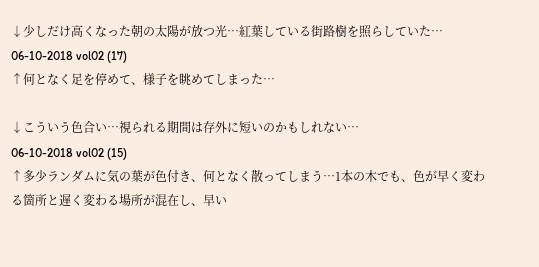↓少しだけ高くなった朝の太陽が放つ光…紅葉している街路樹を照らしていた…
06-10-2018 vol02 (17)
↑何となく足を停めて、様子を眺めてしまった…

↓こういう色合い…視られる期間は存外に短いのかもしれない…
06-10-2018 vol02 (15)
↑多少ランダムに気の葉が色付き、何となく散ってしまう…1本の木でも、色が早く変わる箇所と遅く変わる場所が混在し、早い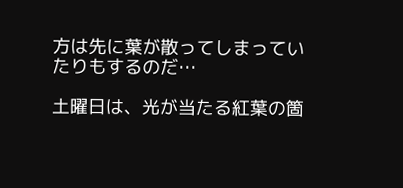方は先に葉が散ってしまっていたりもするのだ…

土曜日は、光が当たる紅葉の箇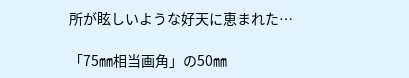所が眩しいような好天に恵まれた…

「75㎜相当画角」の50㎜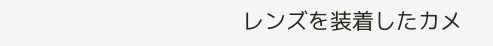レンズを装着したカメ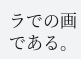ラでの画である。